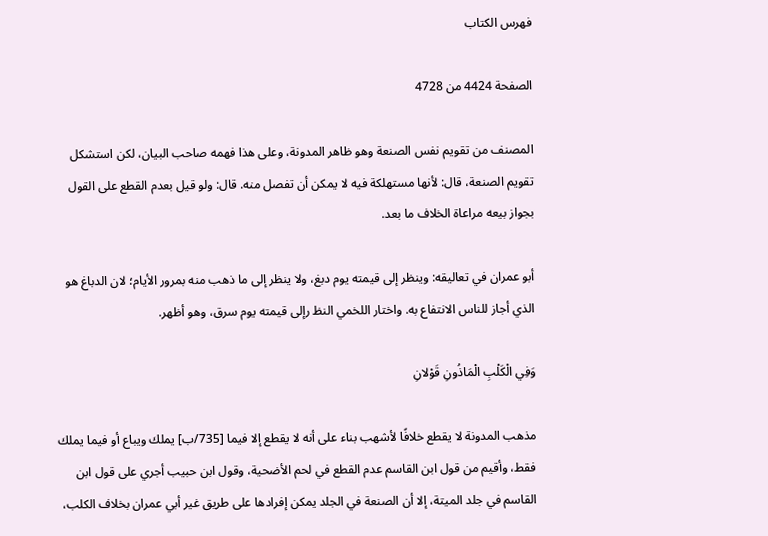فهرس الكتاب

الصفحة 4424 من 4728

المصنف من تقويم نفس الصنعة وهو ظاهر المدونة، وعلى هذا فهمه صاحب البيان، لكن استشكل تقويم الصنعة، قال: لأنها مستهلكة فيه لا يمكن أن تفصل منه. قال: ولو قيل بعدم القطع على القول بجواز بيعه مراعاة الخلاف ما بعد.

أبو عمران في تعاليقه: وينظر إلى قيمته يوم دبغ، ولا ينظر إلى ما ذهب منه بمرور الأيام؛ لان الدباغ هو الذي أجاز للناس الانتفاع به. واختار اللخمي النظ رإلى قيمته يوم سرق، وهو أظهر.

وَفِي الْكَلْبِ الْمَاذُونِ قَوْلانِ

مذهب المدونة لا يقطع خلافًا لأشهب بناء على أنه لا يقطع إلا فيما [735/ب] يملك ويباع أو فيما يملك فقط، وأقيم من قول ابن القاسم عدم القطع في لحم الأضحية، وقول ابن حبيب أجري على قول ابن القاسم في جلد الميتة، إلا أن الصنعة في الجلد يمكن إفرادها على طريق غير أبي عمران بخلاف الكلب،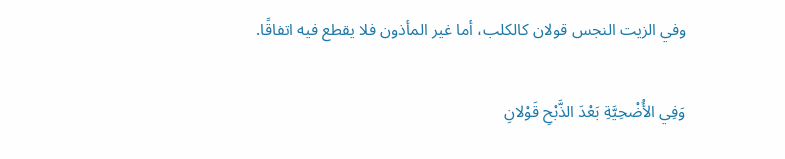وفي الزيت النجس قولان كالكلب، أما غير المأذون فلا يقطع فيه اتفاقًا.

وَفِي الأُضْحِيَّةِ بَعْدَ الذَّبْحِ قَوْلانِ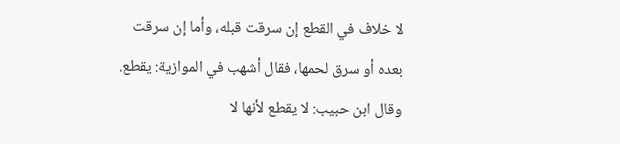لا خلاف في القطع إن سرقت قبله، وأما إن سرقت بعده أو سرق لحمها، فقال أشهب في الموازية: يقطع. وقال ابن حبيب: لا يقطع لأنها لا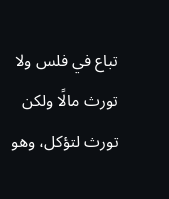تباع في فلس ولا تورث مالًا ولكن تورث لتؤكل، وهو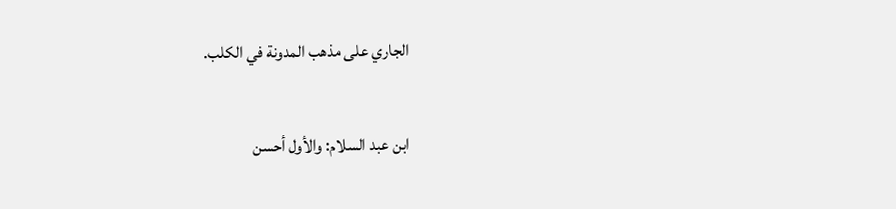الجاري على مذهب المدونة في الكلب.

ابن عبد السلام: والأول أحسن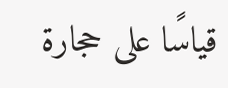قياسًا على حجارة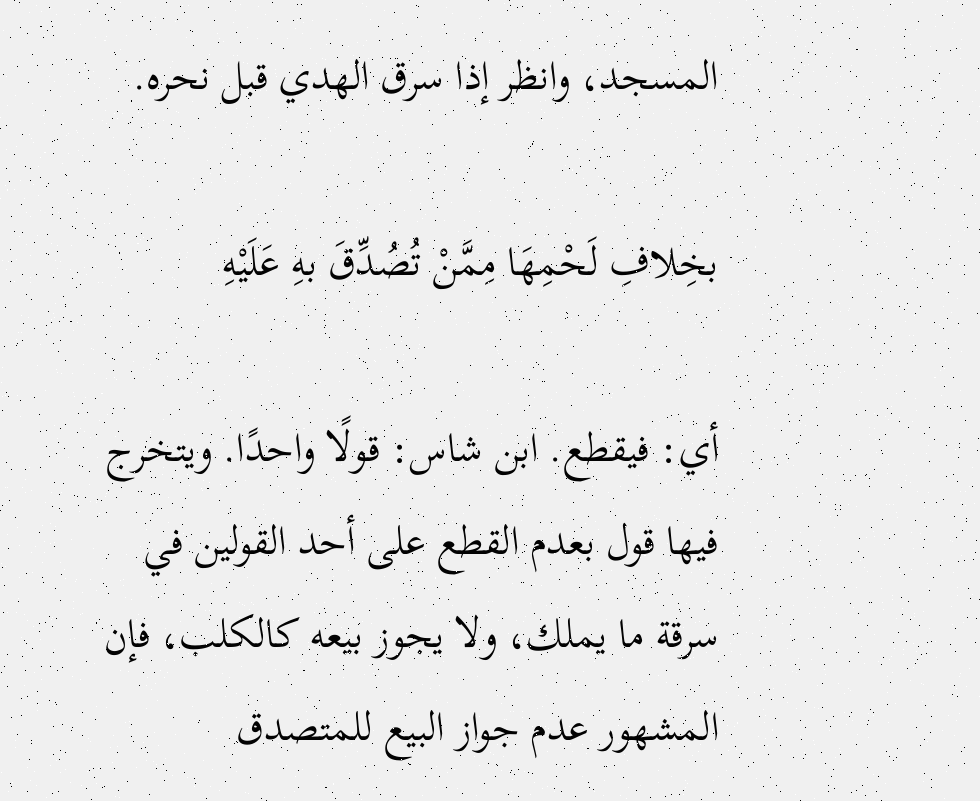المسجد، وانظر إذا سرق الهدي قبل نحره.

بخِلافِ لَحْمِهَا مِمَّنْ تُصُدِّقَ بهِ عَلَيْهِ

أي: فيقطع. ابن شاس: قولًا واحدًا. ويتخرج فيها قول بعدم القطع على أحد القولين في سرقة ما يملك، ولا يجوز بيعه كالكلب، فإن المشهور عدم جواز البيع للمتصدق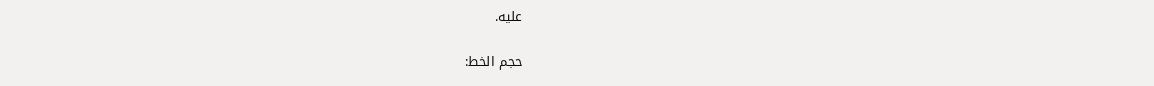عليه.

حجم الخط: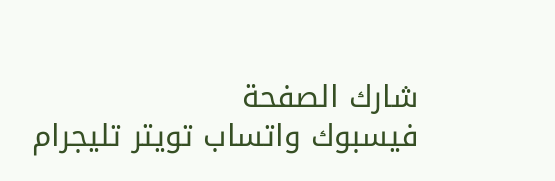شارك الصفحة
فيسبوك واتساب تويتر تليجرام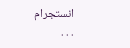انستجرام
. . .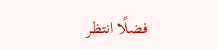فضلًا انتظر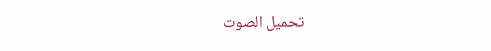تحميل الصوت